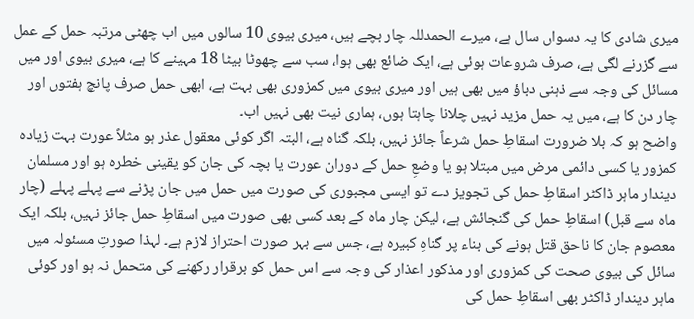میری شادی کا یہ دسواں سال ہے، میرے الحمدللہ چار بچے ہیں، میری بیوی 10 سالوں میں اب چھٹی مرتبہ حمل کے عمل سے گزرنے لگی ہے، صرف شروعات ہوئی ہے، ایک ضائع بھی ہوا، سب سے چھوٹا بیٹا 18 مہینے کا ہے، میری بیوی اور میں مسائل کی وجہ سے ذہنی دباؤ میں بھی ہیں اور میری بیوی میں کمزوری بھی بہت ہے، ابھی حمل صرف پانچ ہفتوں اور چار دن کا ہے، میں یہ حمل مزید نہیں چلانا چاہتا ہوں، ہماری نیت بھی نہیں اب۔
واضح ہو کہ بلا ضرورت اسقاطِ حمل شرعاً جائز نہیں، بلکہ گناہ ہے، البتہ اگر کوئی معقول عذر ہو مثلاً عورت بہت زیادہ کمزور یا کسی دائمی مرض میں مبتلا ہو یا وضعِ حمل کے دوران عورت یا بچہ کی جان کو یقینی خطرہ ہو اور مسلمان دیندار ماہر ڈاکٹر اسقاطِ حمل کی تجویز دے تو ایسی مجبوری کی صورت میں حمل میں جان پڑنے سے پہلے پہلے (چار ماہ سے قبل) اسقاطِ حمل کی گنجائش ہے، لیکن چار ماہ کے بعد کسی بھی صورت میں اسقاطِ حمل جائز نہیں، بلکہ ایک معصوم جان کا ناحق قتل ہونے کی بناء پر گناہِ کبیرہ ہے، جس سے بہر صورت احتراز لازم ہے۔ لہذا صورتِ مسئولہ میں سائل کی بیوی صحت کی کمزوری اور مذکور اعذار کی وجہ سے اس حمل کو برقرار رکھنے کی متحمل نہ ہو اور کوئی ماہر دیندار ڈاکٹر بھی اسقاطِ حمل کی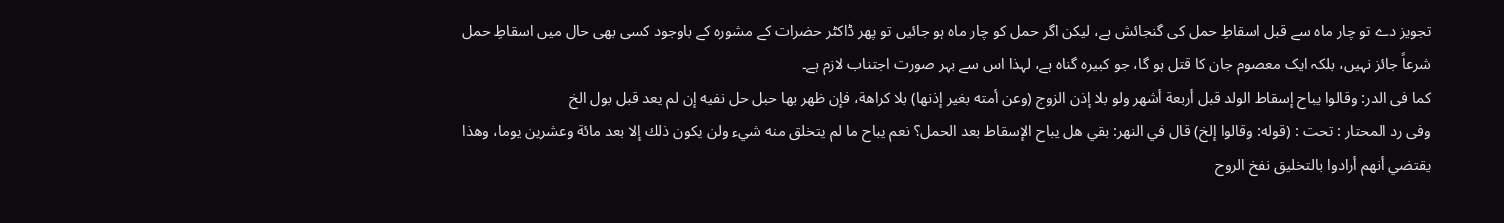تجویز دے تو چار ماہ سے قبل اسقاطِ حمل کی گنجائش ہے، لیکن اگر حمل کو چار ماہ ہو جائیں تو پھر ڈاکٹر حضرات کے مشورہ کے باوجود کسی بھی حال میں اسقاطِ حمل شرعاً جائز نہیں، بلکہ ایک معصوم جان کا قتل ہو گا، جو کبیرہ گناہ ہے، لہذا اس سے بہر صورت اجتناب لازم ہے۔
کما فی الدر: وقالوا يباح إسقاط الولد قبل أربعة أشهر ولو بلا إذن الزوج (وعن أمته بغير إذنها) بلا كراهة، فإن ظهر بها حبل حل نفيه إن لم يعد قبل بول الخ
وفی رد المحتار : تحت : (قوله: وقالوا إلخ) قال في النهر: بقي هل يباح الإسقاط بعد الحمل؟ نعم يباح ما لم يتخلق منه شيء ولن يكون ذلك إلا بعد مائة وعشرين يوما، وهذا يقتضي أنهم أرادوا بالتخليق نفخ الروح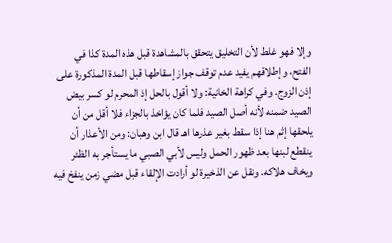وإلا فهو غلط لأن التخليق يتحقق بالمشاهدة قبل هذه المدة كذا في الفتح، وإطلاقهم يفيد عدم توقف جواز إسقاطها قبل المدة المذكورة على إذن الزوج. وفي كراهة الخانية: ولا أقول بالحل إذ المحرم لو كسر بيض الصيد ضمنه لأنه أصل الصيد فلما كان يؤاخذ بالجزاء فلا أقل من أن يلحقها إثم هنا إذا سقط بغير عذرها اهـ قال ابن وهبان: ومن الأعذار أن ينقطع لبنها بعد ظهور الحمل وليس لأبي الصبي ما يستأجر به الظئر ويخاف هلاكه. ونقل عن الذخيرة لو أرادت الإلقاء قبل مضي زمن ينفخ فيه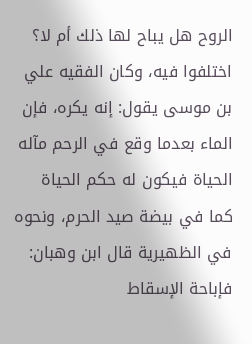الروح هل يباح لها ذلك أم لا؟ اختلفوا فيه، وكان الفقيه علي بن موسى يقول: إنه يكره، فإن الماء بعدما وقع في الرحم مآله الحياة فيكون له حكم الحياة كما في بيضة صيد الحرم، ونحوه في الظهيرية قال ابن وهبان: فإباحة الإسقاط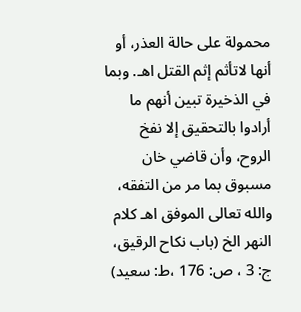محمولة على حالة العذر، أو أنها لاتأثم إثم القتل اهـ. وبما في الذخيرة تبين أنهم ما أرادوا بالتحقيق إلا نفخ الروح، وأن قاضي خان مسبوق بما مر من التفقه، والله تعالى الموفق اهـ كلام النهر الخ (باب نکاح الرقیق، ج: 3 ، ص: 176 ،ط: سعید)